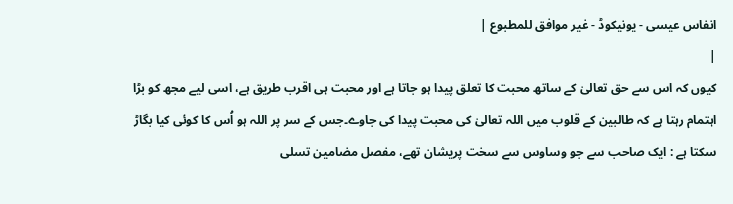انفاس عیسی - یونیکوڈ - غیر موافق للمطبوع |
|
کیوں کہ اس سے حق تعالیٰ کے ساتھ محبت کا تعلق پیدا ہو جاتا ہے اور محبت ہی اقرب طریق ہے، اسی لیے مجھ کو بڑا اہتمام رہتا ہے کہ طالبین کے قلوب میں اللہ تعالیٰ کی محبت پیدا کی جاوے۔جس کے سر پر اللہ ہو اُس کا کوئی کیا بگاڑ سکتا ہے : ایک صاحب سے جو وساوس سے سخت پریشان تھے، مفصل مضامین تسلی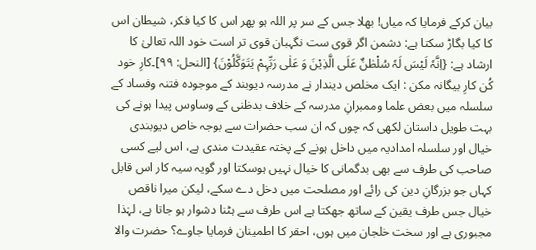بیان کرکے فرمایا کہ میاں! بھلا جس کے سر پر اللہ ہو پھر اس کا کیا فکر، شیطان اس کا کیا بگاڑ سکتا ہے: دشمن اگر قوی ست نگہبان قوی تر است خود اللہ تعالیٰ کا ارشاد ہے: {اِنَّہٗ لَیْسَ لَہٗ سُلْطٰنٌ عَلَی الَّذِیْنَ وَ عَلٰی رَبِّہِمْ یَتَوَکَّلُوْنَ} [النحل: ۹۹]۔کارِ خود کُن کارِ بیگانہ مکن : ایک مخلص دیندار نے مدرسہ دیوبند کے موجودہ فتنہ وفساد کے سلسلہ میں بعض علما وممبرانِ مدرسہ کے خلاف بدظنی کے وساوس پیدا ہونے کی بہت طویل داستان لکھی کہ چوں کہ ان سب حضرات سے بوجہ خاص دیوبندی خیال اور سلسلہ امدادیہ میں داخل ہونے کے پختہ عقیدت مندی ہے، اس لیے کسی صاحب کی طرف سے بھی بدگمانی کا خیال نہیں ہوسکتا اور گویہ سیہ کار اس قابل کہاں جو بزرگانِ دین کی رائے اور مصلحت میں دخل دے سکے، لیکن میرا ناقص خیال جس طرف یقین کے ساتھ جھکتا ہے اس طرف سے ہٹنا دشوار ہو جاتا ہے، لہٰذا مجبوری ہے اور سخت خلجان میں ہوں، احقر کا اطمینان فرمایا جاوے؟ حضرت والا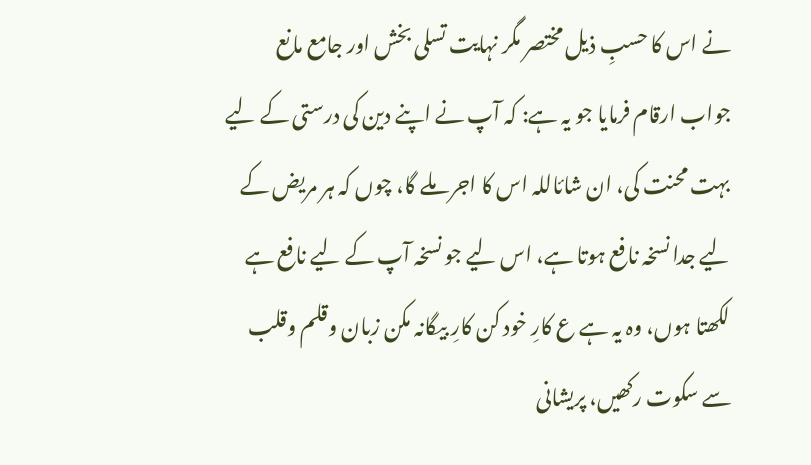نے اس کا حسبِ ذیل مختصر مگر نہایت تسلی بخش اور جامع مانع جواب ارقام فرمایا جو یہ ہے: کہ آپ نے اپنے دین کی درستی کے لیے بہت محنت کی، ان شائاللہ اس کا اجر ملے گا، چوں کہ ہر مریض کے لیے جدا نسخہ نافع ہوتا ہے، اس لیے جو نسخہ آپ کے لیے نافع ہے لکھتا ہوں، وہ یہ ہے ع کارِ خود کن کارِ بیگانہ مکن زبان وقلم وقلب سے سکوت رکھیں، پریشانی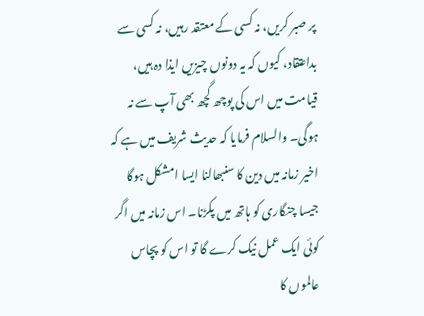پر صبر کریں، نہ کسی کے معتقد رہیں، نہ کسی سے بداعتقاد، کیوں کہ یہ دونوں چیزیں ایذا دہ ہیں، قیامت میں اس کی پوچھ گچھ بھی آپ سے نہ ہوگی۔ والسلام فرمایا کہ حدیث شریف میں ہے کہ اخیر زمانہ میں دین کا سنبھالنا ایسا امشکل ہوگا جیسا چنگاری کو ہاتھ میں پکڑنا۔ اس زمانہ میں اگر کوئی ایک عمل نیک کرے گا تو اس کو پچاس عالموں کا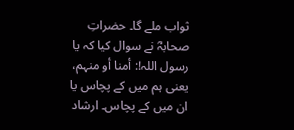ثواب ملے گا۔ حضراتِ صحابہؓ نے سوال کیا کہ یا رسول اللہ!: أمنا أو منہم، یعنی ہم میں کے پچاس یا ان میں کے پچاس۔ ارشاد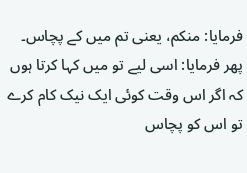فرمایا: منکم، یعنی تم میں کے پچاس۔ پھر فرمایا: اسی لیے تو میں کہا کرتا ہوں کہ اگر اس وقت کوئی ایک نیک کام کرے تو اس کو پچاس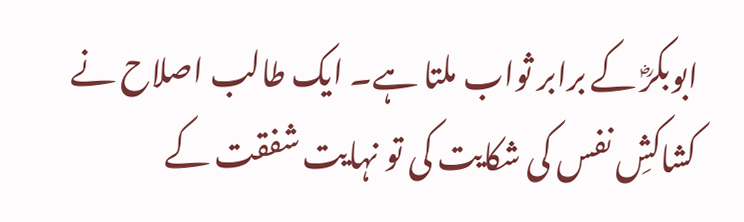ابوبکرؓ کے برابر ثواب ملتا ہے۔ ایک طالب اصلاح نے کشاکشِ نفس کی شکایت کی تو نہایت شفقت کے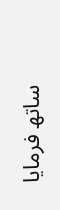ساتھ فرمایا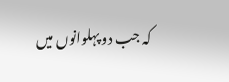کہ جب دو پہلوانوں میں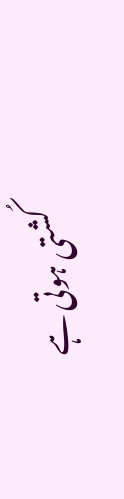کُشتی ہوتی ہے